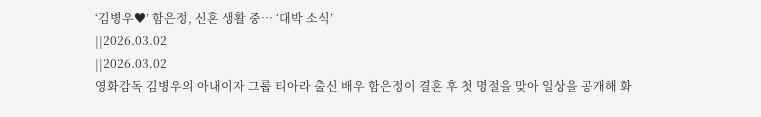‘김병우♥’ 함은정, 신혼 생활 중… ‘대박 소식’
||2026.03.02
||2026.03.02
영화감독 김병우의 아내이자 그룹 티아라 출신 배우 함은정이 결혼 후 첫 명절을 맞아 일상을 공개해 화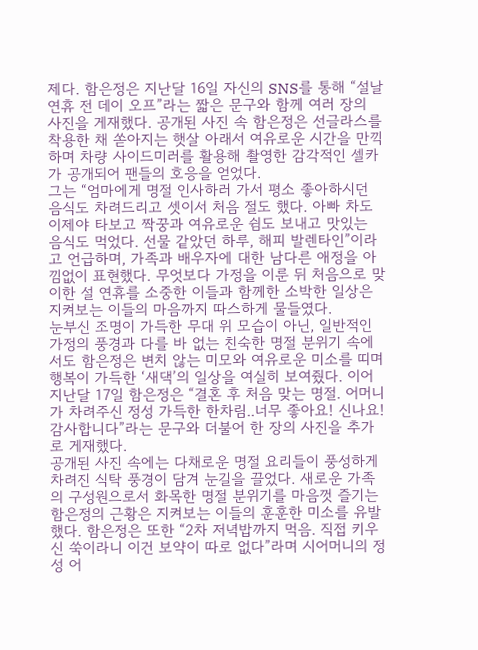제다. 함은정은 지난달 16일 자신의 SNS를 통해 “설날 연휴 전 데이 오프”라는 짧은 문구와 함께 여러 장의 사진을 게재했다. 공개된 사진 속 함은정은 선글라스를 착용한 채 쏟아지는 햇살 아래서 여유로운 시간을 만끽하며 차량 사이드미러를 활용해 촬영한 감각적인 셀카가 공개되어 팬들의 호응을 얻었다.
그는 “엄마에게 명절 인사하러 가서 평소 좋아하시던 음식도 차려드리고 셋이서 처음 절도 했다. 아빠 차도 이제야 타보고 짝꿍과 여유로운 쉼도 보내고 맛있는 음식도 먹었다. 선물 같았던 하루, 해피 발렌타인”이라고 언급하며, 가족과 배우자에 대한 남다른 애정을 아낌없이 표현했다. 무엇보다 가정을 이룬 뒤 처음으로 맞이한 설 연휴를 소중한 이들과 함께한 소박한 일상은 지켜보는 이들의 마음까지 따스하게 물들였다.
눈부신 조명이 가득한 무대 위 모습이 아닌, 일반적인 가정의 풍경과 다를 바 없는 친숙한 명절 분위기 속에서도 함은정은 변치 않는 미모와 여유로운 미소를 띠며 행복이 가득한 ‘새댁’의 일상을 여실히 보여줬다. 이어 지난달 17일 함은정은 “결혼 후 처음 맞는 명절. 어머니가 차려주신 정성 가득한 한차림..너무 좋아요! 신나요! 감사합니다”라는 문구와 더불어 한 장의 사진을 추가로 게재했다.
공개된 사진 속에는 다채로운 명절 요리들이 풍성하게 차려진 식탁 풍경이 담겨 눈길을 끌었다. 새로운 가족의 구성원으로서 화목한 명절 분위기를 마음껏 즐기는 함은정의 근황은 지켜보는 이들의 훈훈한 미소를 유발했다. 함은정은 또한 “2차 저녁밥까지 먹음. 직접 키우신 쑥이라니 이건 보약이 따로 없다”라며 시어머니의 정성 어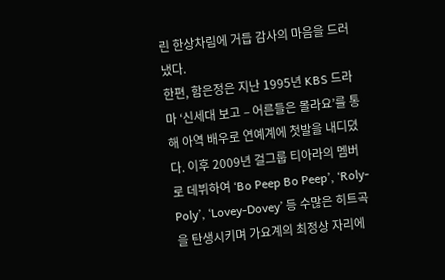린 한상차림에 거듭 감사의 마음을 드러냈다.
한편, 함은정은 지난 1995년 KBS 드라마 ‘신세대 보고 – 어른들은 몰라요’를 통해 아역 배우로 연예계에 첫발을 내디뎠다. 이후 2009년 걸그룹 티아라의 멤버로 데뷔하여 ‘Bo Peep Bo Peep’, ‘Roly-Poly’, ‘Lovey-Dovey’ 등 수많은 히트곡을 탄생시키며 가요계의 최정상 자리에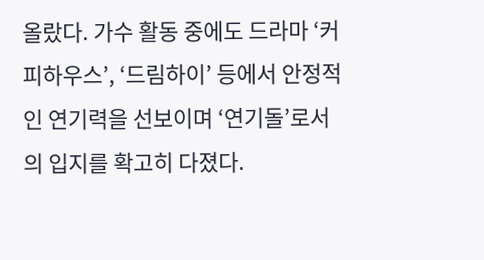올랐다. 가수 활동 중에도 드라마 ‘커피하우스’, ‘드림하이’ 등에서 안정적인 연기력을 선보이며 ‘연기돌’로서의 입지를 확고히 다졌다.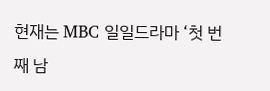현재는 MBC 일일드라마 ‘첫 번째 남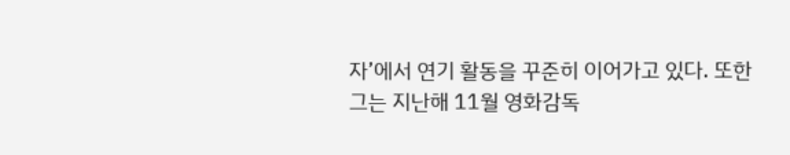자’에서 연기 활동을 꾸준히 이어가고 있다. 또한 그는 지난해 11월 영화감독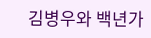김병우와 백년가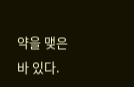약을 맺은 바 있다.